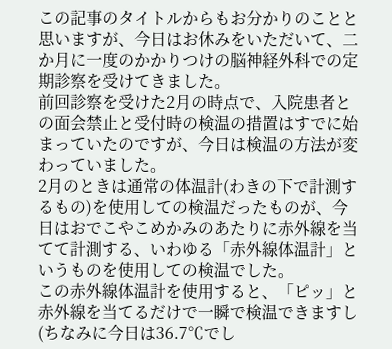この記事のタイトルからもお分かりのことと思いますが、今日はお休みをいただいて、二か月に一度のかかりつけの脳神経外科での定期診察を受けてきました。
前回診察を受けた2月の時点で、入院患者との面会禁止と受付時の検温の措置はすでに始まっていたのですが、今日は検温の方法が変わっていました。
2月のときは通常の体温計(わきの下で計測するもの)を使用しての検温だったものが、今日はおでこやこめかみのあたりに赤外線を当てて計測する、いわゆる「赤外線体温計」というものを使用しての検温でした。
この赤外線体温計を使用すると、「ピッ」と赤外線を当てるだけで一瞬で検温できますし(ちなみに今日は36.7℃でし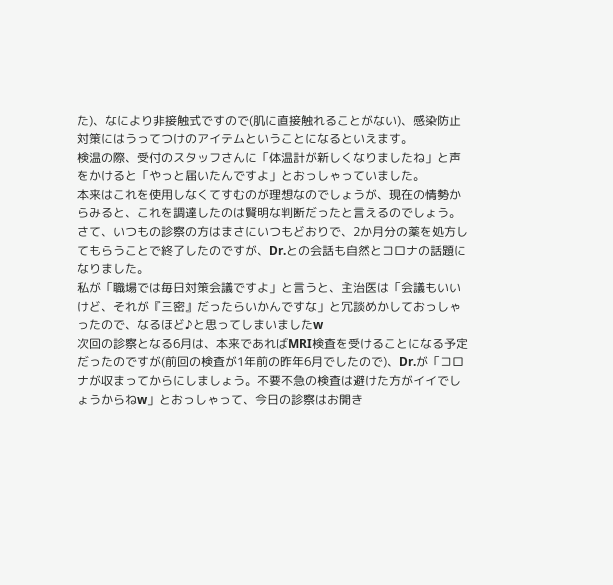た)、なにより非接触式ですので(肌に直接触れることがない)、感染防止対策にはうってつけのアイテムということになるといえます。
検温の際、受付のスタッフさんに「体温計が新しくなりましたね」と声をかけると「やっと届いたんですよ」とおっしゃっていました。
本来はこれを使用しなくてすむのが理想なのでしょうが、現在の情勢からみると、これを調達したのは賢明な判断だったと言えるのでしょう。
さて、いつもの診察の方はまさにいつもどおりで、2か月分の薬を処方してもらうことで終了したのですが、Dr.との会話も自然とコロナの話題になりました。
私が「職場では毎日対策会議ですよ」と言うと、主治医は「会議もいいけど、それが『三密』だったらいかんですな」と冗談めかしておっしゃったので、なるほど♪と思ってしまいましたw
次回の診察となる6月は、本来であればMRI検査を受けることになる予定だったのですが(前回の検査が1年前の昨年6月でしたので)、Dr.が「コロナが収まってからにしましょう。不要不急の検査は避けた方がイイでしょうからねw」とおっしゃって、今日の診察はお開き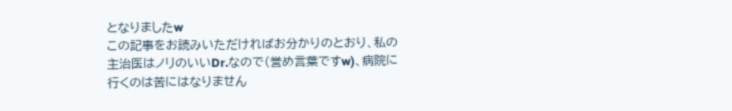となりましたw
この記事をお読みいただければお分かりのとおり、私の主治医はノリのいいDr.なので(誉め言葉ですw)、病院に行くのは苦にはなりません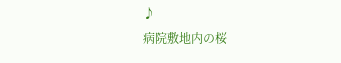♪
病院敷地内の桜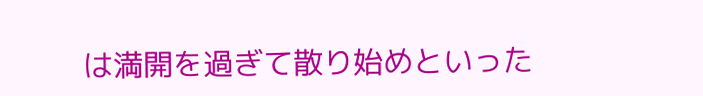は満開を過ぎて散り始めといった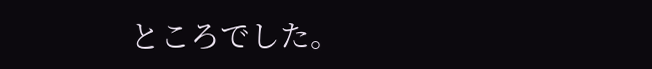ところでした。